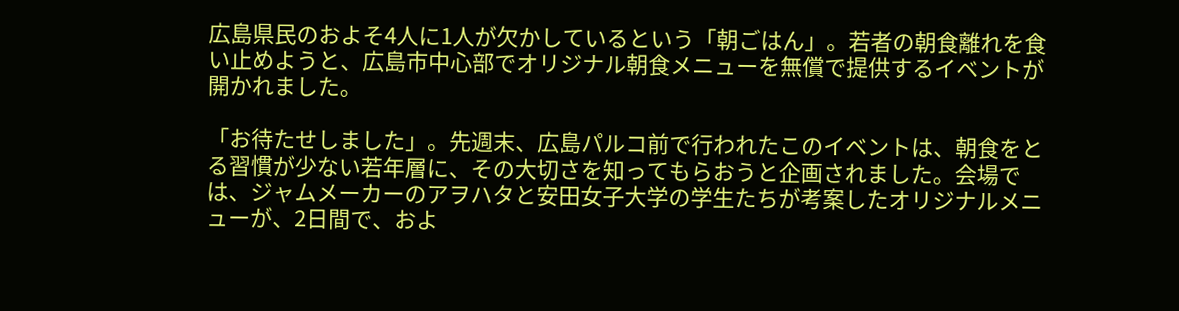広島県民のおよそ4人に1人が欠かしているという「朝ごはん」。若者の朝食離れを食い止めようと、広島市中心部でオリジナル朝食メニューを無償で提供するイベントが開かれました。

「お待たせしました」。先週末、広島パルコ前で行われたこのイベントは、朝食をとる習慣が少ない若年層に、その大切さを知ってもらおうと企画されました。会場では、ジャムメーカーのアヲハタと安田女子大学の学生たちが考案したオリジナルメニューが、2日間で、およ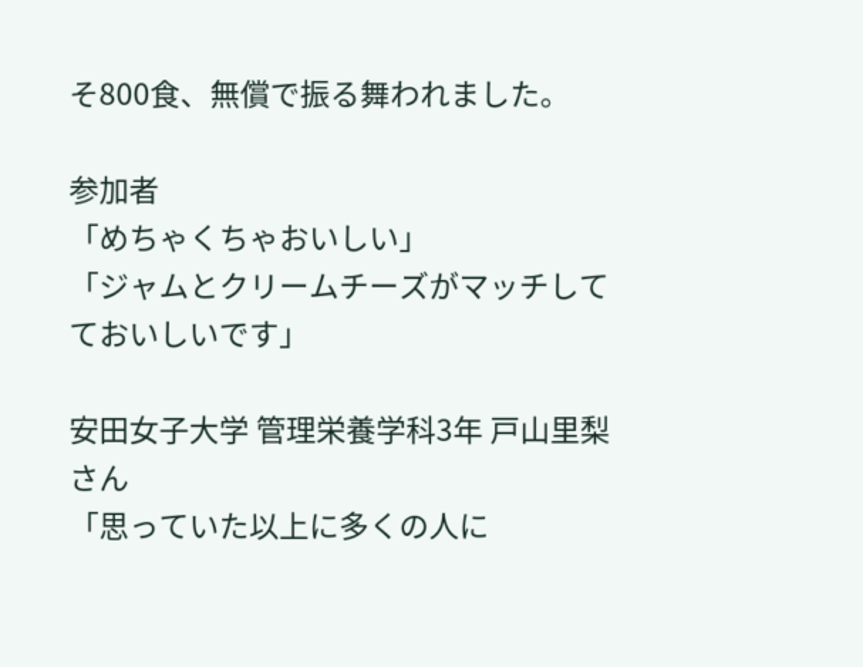そ800食、無償で振る舞われました。

参加者
「めちゃくちゃおいしい」
「ジャムとクリームチーズがマッチしてておいしいです」

安田女子大学 管理栄養学科3年 戸山里梨さん
「思っていた以上に多くの人に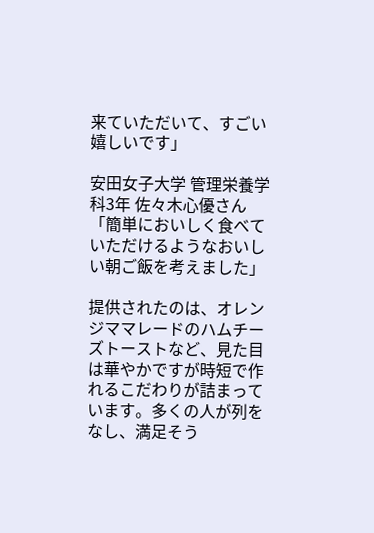来ていただいて、すごい嬉しいです」

安田女子大学 管理栄養学科3年 佐々木心優さん
「簡単においしく食べていただけるようなおいしい朝ご飯を考えました」

提供されたのは、オレンジママレードのハムチーズトーストなど、見た目は華やかですが時短で作れるこだわりが詰まっています。多くの人が列をなし、満足そう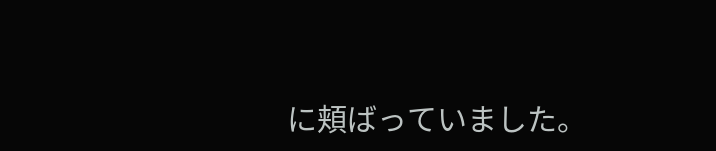に頬ばっていました。